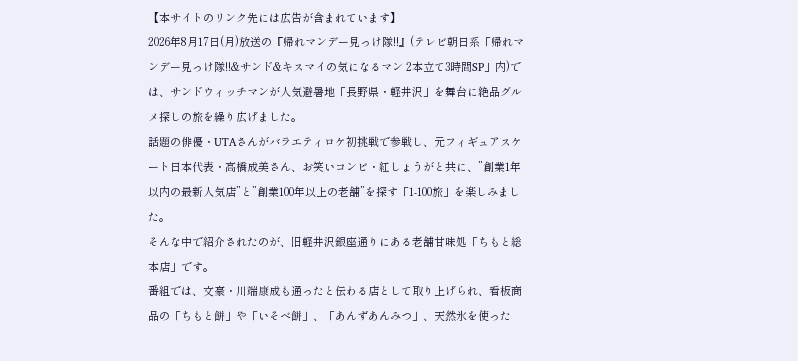【本サイトのリンク先には広告が含まれています】
2026年8月17日(月)放送の『帰れマンデー見っけ隊!!』(テレビ朝日系「帰れマンデー見っけ隊!!&サンド&キスマイの気になるマン 2本立て3時間SP」内)では、サンドウィッチマンが人気避暑地「長野県・軽井沢」を舞台に絶品グルメ探しの旅を繰り広げました。
話題の俳優・UTAさんがバラエティロケ初挑戦で参戦し、元フィギュアスケート日本代表・高橋成美さん、お笑いコンビ・紅しょうがと共に、”創業1年以内の最新人気店”と”創業100年以上の老舗”を探す「1-100旅」を楽しみました。
そんな中で紹介されたのが、旧軽井沢銀座通りにある老舗甘味処「ちもと総本店」です。
番組では、文豪・川端康成も通ったと伝わる店として取り上げられ、看板商品の「ちもと餅」や「いそべ餅」、「あんずあんみつ」、天然氷を使った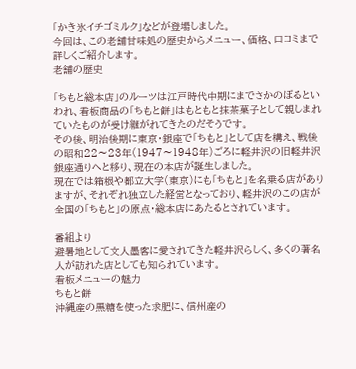「かき氷イチゴミルク」などが登場しました。
今回は、この老舗甘味処の歴史からメニュー、価格、口コミまで詳しくご紹介します。
老舗の歴史

「ちもと総本店」のルーツは江戸時代中期にまでさかのぼるといわれ、看板商品の「ちもと餅」はもともと抹茶菓子として親しまれていたものが受け継がれてきたのだそうです。
その後、明治後期に東京・銀座で「ちもと」として店を構え、戦後の昭和22〜23年(1947〜1948年)ごろに軽井沢の旧軽井沢銀座通りへと移り、現在の本店が誕生しました。
現在では箱根や都立大学(東京)にも「ちもと」を名乗る店がありますが、それぞれ独立した経営となっており、軽井沢のこの店が全国の「ちもと」の原点・総本店にあたるとされています。

番組より
避暑地として文人墨客に愛されてきた軽井沢らしく、多くの著名人が訪れた店としても知られています。
看板メニューの魅力
ちもと餅
沖縄産の黒糖を使った求肥に、信州産の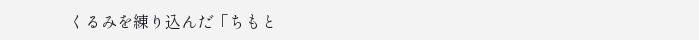くるみを練り込んだ「ちもと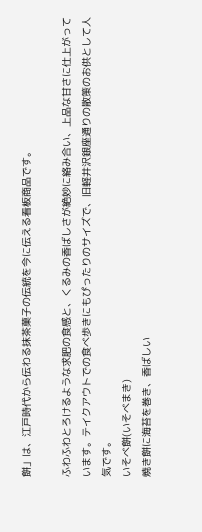餅」は、江戸時代から伝わる抹茶菓子の伝統を今に伝える看板商品です。

ふわふわとろけるような求肥の食感と、くるみの香ばしさが絶妙に絡み合い、上品な甘さに仕上がっています。テイクアウトでの食べ歩きにもぴったりのサイズで、旧軽井沢銀座通りの散策のお供として人気です。
いそべ餅(いそべまき)
焼き餅に海苔を巻き、香ばしい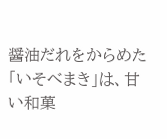醤油だれをからめた「いそべまき」は、甘い和菓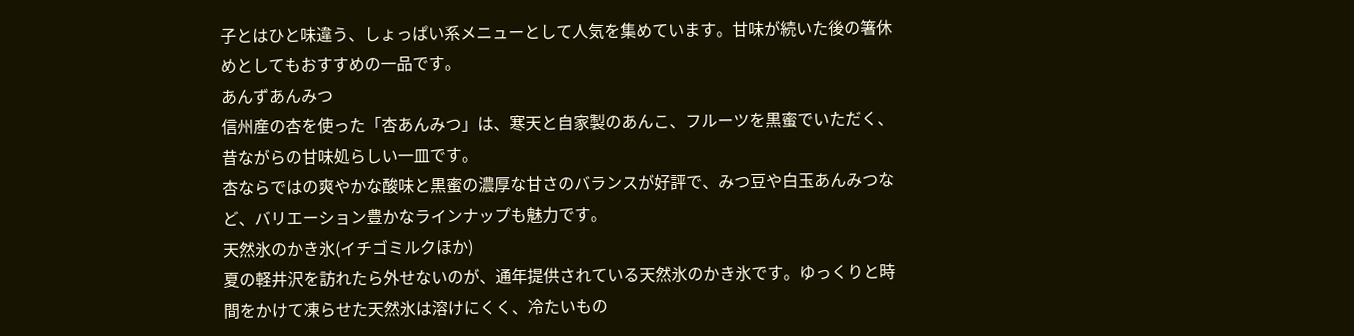子とはひと味違う、しょっぱい系メニューとして人気を集めています。甘味が続いた後の箸休めとしてもおすすめの一品です。
あんずあんみつ
信州産の杏を使った「杏あんみつ」は、寒天と自家製のあんこ、フルーツを黒蜜でいただく、昔ながらの甘味処らしい一皿です。
杏ならではの爽やかな酸味と黒蜜の濃厚な甘さのバランスが好評で、みつ豆や白玉あんみつなど、バリエーション豊かなラインナップも魅力です。
天然氷のかき氷(イチゴミルクほか)
夏の軽井沢を訪れたら外せないのが、通年提供されている天然氷のかき氷です。ゆっくりと時間をかけて凍らせた天然氷は溶けにくく、冷たいもの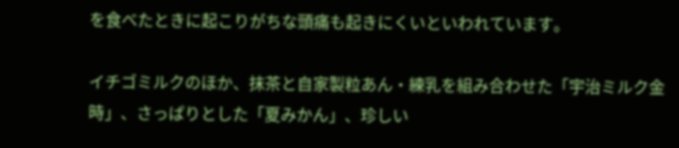を食べたときに起こりがちな頭痛も起きにくいといわれています。

イチゴミルクのほか、抹茶と自家製粒あん・練乳を組み合わせた「宇治ミルク金時」、さっぱりとした「夏みかん」、珍しい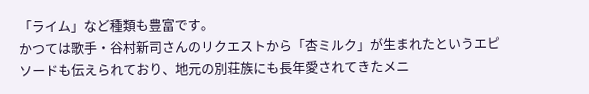「ライム」など種類も豊富です。
かつては歌手・谷村新司さんのリクエストから「杏ミルク」が生まれたというエピソードも伝えられており、地元の別荘族にも長年愛されてきたメニ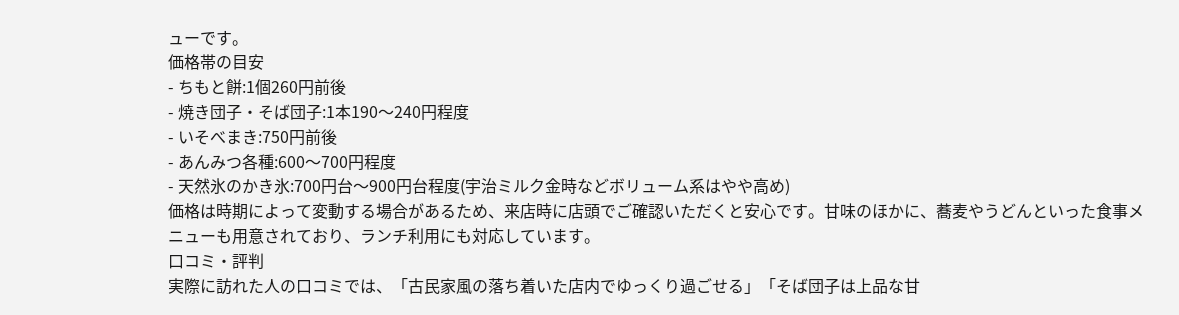ューです。
価格帯の目安
- ちもと餅:1個260円前後
- 焼き団子・そば団子:1本190〜240円程度
- いそべまき:750円前後
- あんみつ各種:600〜700円程度
- 天然氷のかき氷:700円台〜900円台程度(宇治ミルク金時などボリューム系はやや高め)
価格は時期によって変動する場合があるため、来店時に店頭でご確認いただくと安心です。甘味のほかに、蕎麦やうどんといった食事メニューも用意されており、ランチ利用にも対応しています。
口コミ・評判
実際に訪れた人の口コミでは、「古民家風の落ち着いた店内でゆっくり過ごせる」「そば団子は上品な甘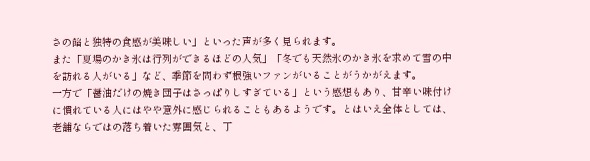さの餡と独特の食感が美味しい」といった声が多く見られます。
また「夏場のかき氷は行列ができるほどの人気」「冬でも天然氷のかき氷を求めて雪の中を訪れる人がいる」など、季節を問わず根強いファンがいることがうかがえます。
一方で「醤油だけの焼き団子はさっぱりしすぎている」という感想もあり、甘辛い味付けに慣れている人にはやや意外に感じられることもあるようです。とはいえ全体としては、老舗ならではの落ち着いた雰囲気と、丁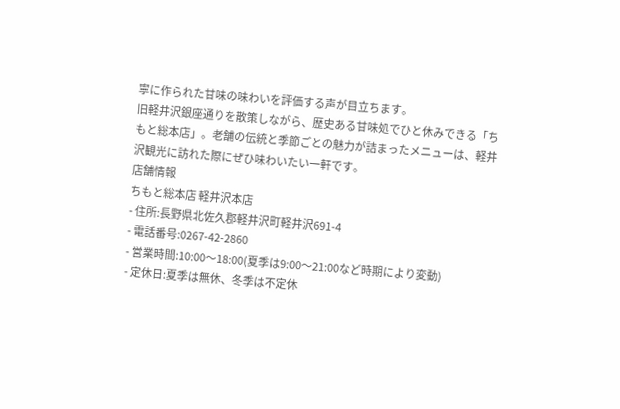寧に作られた甘味の味わいを評価する声が目立ちます。
旧軽井沢銀座通りを散策しながら、歴史ある甘味処でひと休みできる「ちもと総本店」。老舗の伝統と季節ごとの魅力が詰まったメニューは、軽井沢観光に訪れた際にぜひ味わいたい一軒です。
店舗情報
ちもと総本店 軽井沢本店
- 住所:長野県北佐久郡軽井沢町軽井沢691-4
- 電話番号:0267-42-2860
- 営業時間:10:00〜18:00(夏季は9:00〜21:00など時期により変動)
- 定休日:夏季は無休、冬季は不定休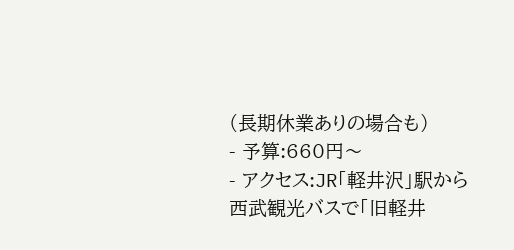(長期休業ありの場合も)
- 予算:660円〜
- アクセス:JR「軽井沢」駅から西武観光バスで「旧軽井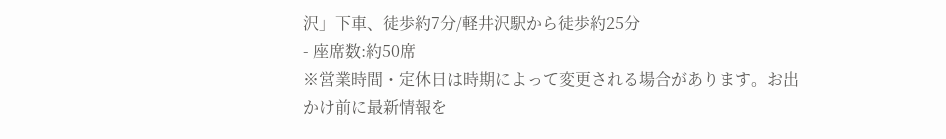沢」下車、徒歩約7分/軽井沢駅から徒歩約25分
- 座席数:約50席
※営業時間・定休日は時期によって変更される場合があります。お出かけ前に最新情報を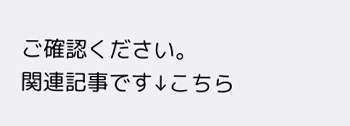ご確認ください。
関連記事です↓こちら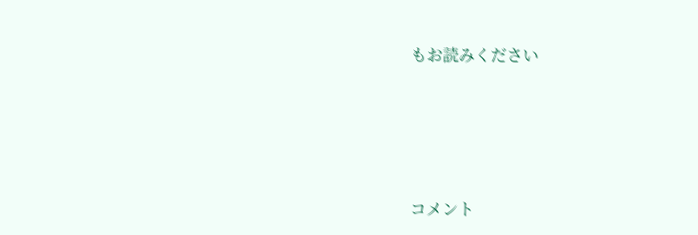もお読みください




コメント